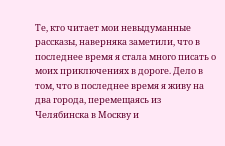Те, кто читает мои невыдуманные рассказы, наверняка заметили, что в последнее время я стала много писать о моих приключениях в дороге. Дело в том, что в последнее время я живу на два города, перемещаясь из Челябинска в Москву и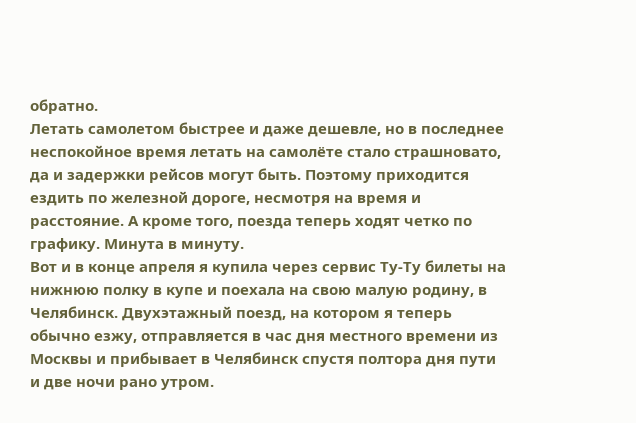обратно.
Летать самолетом быстрее и даже дешевле, но в последнее неспокойное время летать на самолёте стало страшновато, да и задержки рейсов могут быть. Поэтому приходится ездить по железной дороге, несмотря на время и расстояние. А кроме того, поезда теперь ходят четко по графику. Минута в минуту.
Вот и в конце апреля я купила через сервис Ту-Ту билеты на нижнюю полку в купе и поехала на свою малую родину, в Челябинск. Двухэтажный поезд, на котором я теперь обычно езжу, отправляется в час дня местного времени из Москвы и прибывает в Челябинск спустя полтора дня пути и две ночи рано утром.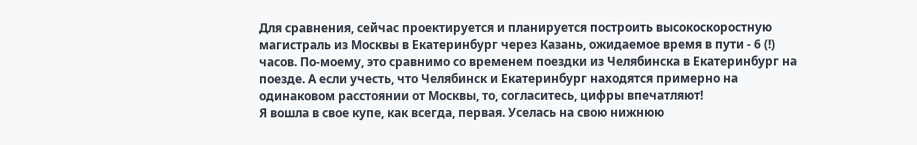Для сравнения, сейчас проектируется и планируется построить высокоскоростную магистраль из Москвы в Екатеринбург через Казань, ожидаемое время в пути - 6 (!) часов. По-моему, это сравнимо со временем поездки из Челябинска в Екатеринбург на поезде. А если учесть, что Челябинск и Екатеринбург находятся примерно на одинаковом расстоянии от Москвы, то, согласитесь, цифры впечатляют!
Я вошла в свое купе, как всегда, первая. Уселась на свою нижнюю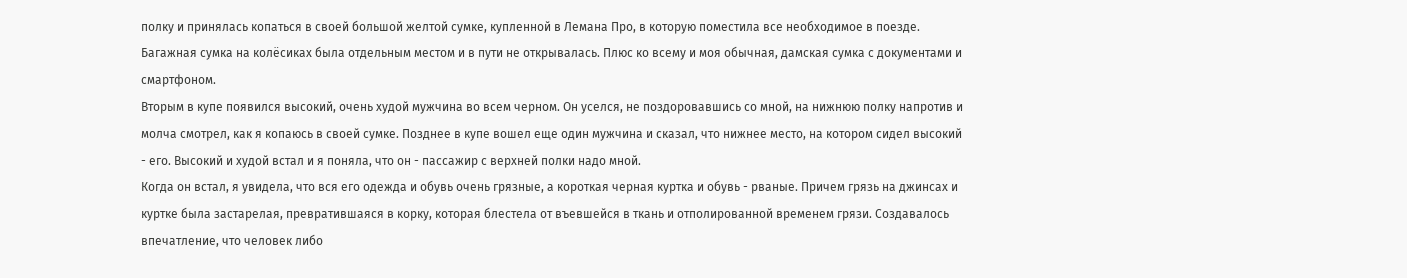полку и принялась копаться в своей большой желтой сумке, купленной в Лемана Про, в которую поместила все необходимое в поезде. Багажная сумка на колёсиках была отдельным местом и в пути не открывалась. Плюс ко всему и моя обычная, дамская сумка с документами и смартфоном.
Вторым в купе появился высокий, очень худой мужчина во всем черном. Он уселся, не поздоровавшись со мной, на нижнюю полку напротив и молча смотрел, как я копаюсь в своей сумке. Позднее в купе вошел еще один мужчина и сказал, что нижнее место, на котором сидел высокий - его. Высокий и худой встал и я поняла, что он - пассажир с верхней полки надо мной.
Когда он встал, я увидела, что вся его одежда и обувь очень грязные, а короткая черная куртка и обувь - рваные. Причем грязь на джинсах и куртке была застарелая, превратившаяся в корку, которая блестела от въевшейся в ткань и отполированной временем грязи. Создавалось впечатление, что человек либо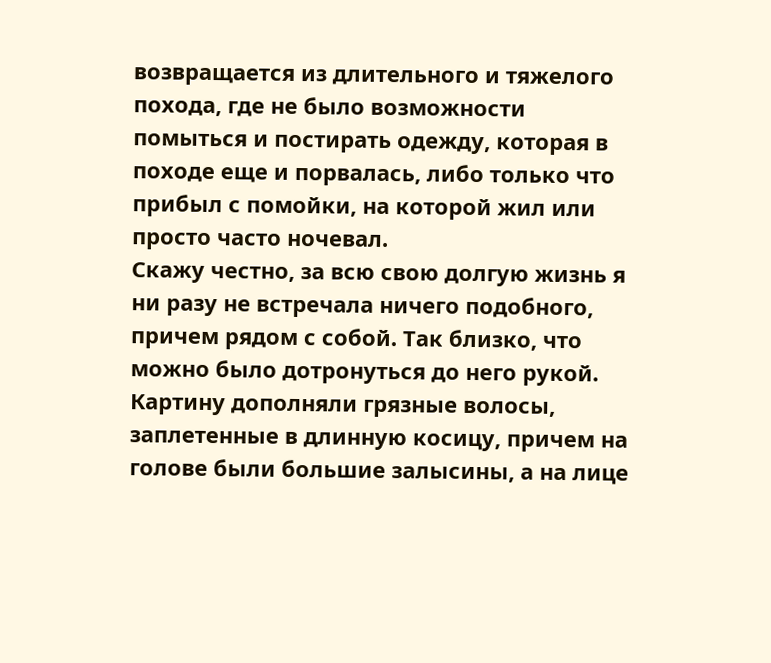возвращается из длительного и тяжелого похода, где не было возможности помыться и постирать одежду, которая в походе еще и порвалась, либо только что прибыл с помойки, на которой жил или просто часто ночевал.
Скажу честно, за всю свою долгую жизнь я ни разу не встречала ничего подобного, причем рядом с собой. Так близко, что можно было дотронуться до него рукой. Картину дополняли грязные волосы, заплетенные в длинную косицу, причем на голове были большие залысины, а на лице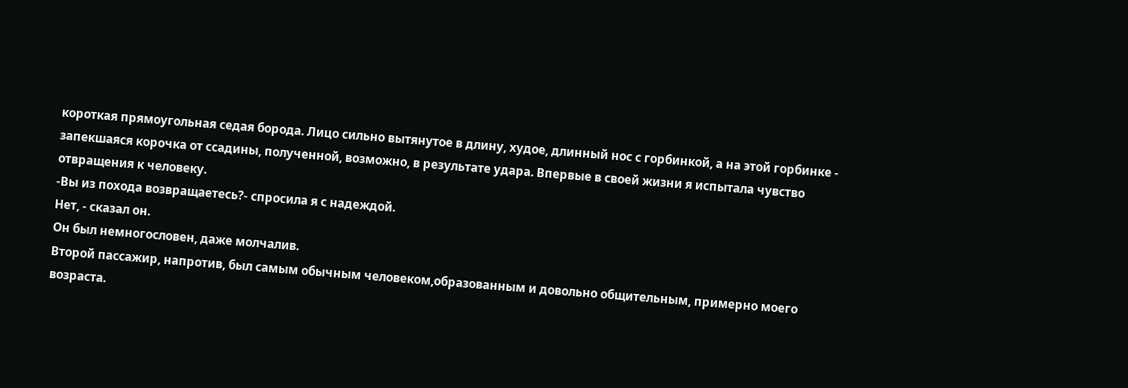короткая прямоугольная седая борода. Лицо сильно вытянутое в длину, худое, длинный нос с горбинкой, а на этой горбинке - запекшаяся корочка от ссадины, полученной, возможно, в результате удара. Впервые в своей жизни я испытала чувство отвращения к человеку.
-Вы из похода возвращаетесь?- спросила я с надеждой.
Нет, - сказал он.
Он был немногословен, даже молчалив.
Второй пассажир, напротив, был самым обычным человеком,образованным и довольно общительным, примерно моего возраста.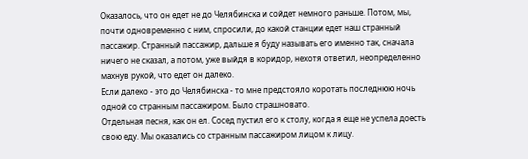Оказалось, что он едет не до Челябинска и сойдет немного раньше. Потом, мы, почти одновременно с ним, спросили, до какой станции едет наш странный пассажир. Странный пассажир, дальше я буду называть его именно так, сначала ничего не сказал, а потом, уже выйдя в коридор, нехотя ответил, неопределенно махнув рукой, что едет он далеко.
Если далеко - это до Челябинска - то мне предстояло коротать последнюю ночь одной со странным пассажиром. Было страшновато.
Отдельная песня, как он ел. Сосед пустил его к столу, когда я еще не успела доесть свою еду. Мы оказались со странным пассажиром лицом к лицу.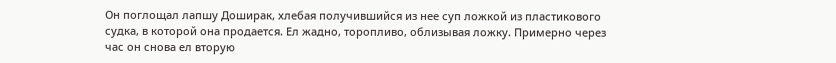Он поглощал лапшу Доширак, хлебая получившийся из нее суп ложкой из пластикового судка, в которой она продается. Ел жадно, торопливо, облизывая ложку. Примерно через час он снова ел вторую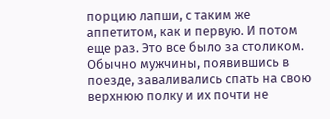порцию лапши, с таким же аппетитом, как и первую. И потом еще раз. Это все было за столиком.
Обычно мужчины, появившись в поезде, заваливались спать на свою верхнюю полку и их почти не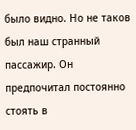было видно. Но не таков был наш странный пассажир. Он предпочитал постоянно стоять в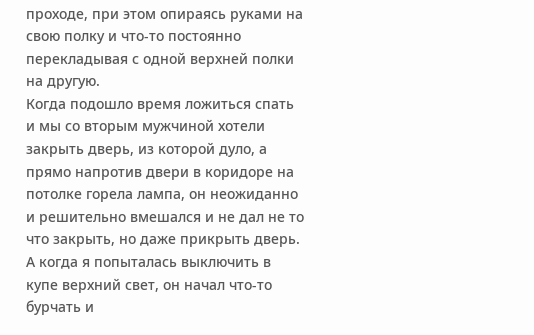проходе, при этом опираясь руками на свою полку и что-то постоянно перекладывая с одной верхней полки на другую.
Когда подошло время ложиться спать и мы со вторым мужчиной хотели закрыть дверь, из которой дуло, а прямо напротив двери в коридоре на потолке горела лампа, он неожиданно и решительно вмешался и не дал не то что закрыть, но даже прикрыть дверь. А когда я попыталась выключить в купе верхний свет, он начал что-то бурчать и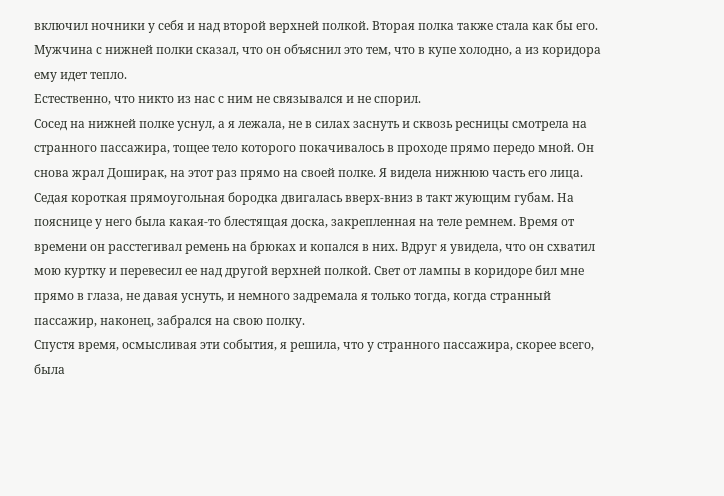включил ночники у себя и над второй верхней полкой. Вторая полка также стала как бы его. Мужчина с нижней полки сказал, что он объяснил это тем, что в купе холодно, а из коридора ему идет тепло.
Естественно, что никто из нас с ним не связывался и не спорил.
Сосед на нижней полке уснул, а я лежала, не в силах заснуть и сквозь ресницы смотрела на странного пассажира, тощее тело которого покачивалось в проходе прямо передо мной. Он снова жрал Доширак, на этот раз прямо на своей полке. Я видела нижнюю часть его лица. Седая короткая прямоугольная бородка двигалась вверх-вниз в такт жующим губам. На пояснице у него была какая-то блестящая доска, закрепленная на теле ремнем. Время от времени он расстегивал ремень на брюках и копался в них. Вдруг я увидела, что он схватил мою куртку и перевесил ее над другой верхней полкой. Свет от лампы в коридоре бил мне прямо в глаза, не давая уснуть, и немного задремала я только тогда, когда странный пассажир, наконец, забрался на свою полку.
Спустя время, осмысливая эти события, я решила, что у странного пассажира, скорее всего, была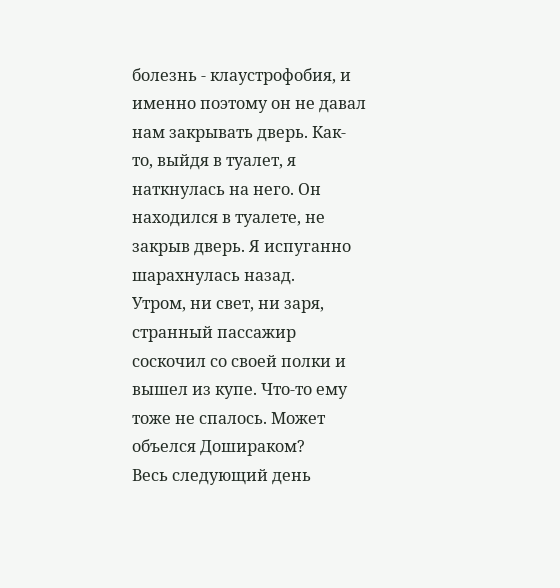болезнь - клаустрофобия, и именно поэтому он не давал нам закрывать дверь. Как-то, выйдя в туалет, я наткнулась на него. Он находился в туалете, не закрыв дверь. Я испуганно шарахнулась назад.
Утром, ни свет, ни заря, странный пассажир соскочил со своей полки и вышел из купе. Что-то ему тоже не спалось. Может объелся Дошираком?
Весь следующий день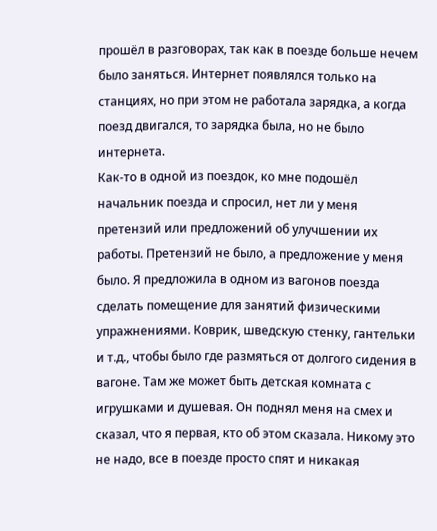прошёл в разговорах, так как в поезде больше нечем было заняться. Интернет появлялся только на станциях, но при этом не работала зарядка, а когда поезд двигался, то зарядка была, но не было интернета.
Как-то в одной из поездок, ко мне подошёл начальник поезда и спросил, нет ли у меня претензий или предложений об улучшении их работы. Претензий не было, а предложение у меня было. Я предложила в одном из вагонов поезда сделать помещение для занятий физическими упражнениями. Коврик, шведскую стенку, гантельки и т.д., чтобы было где размяться от долгого сидения в вагоне. Там же может быть детская комната с игрушками и душевая. Он поднял меня на смех и сказал, что я первая, кто об этом сказала. Никому это не надо, все в поезде просто спят и никакая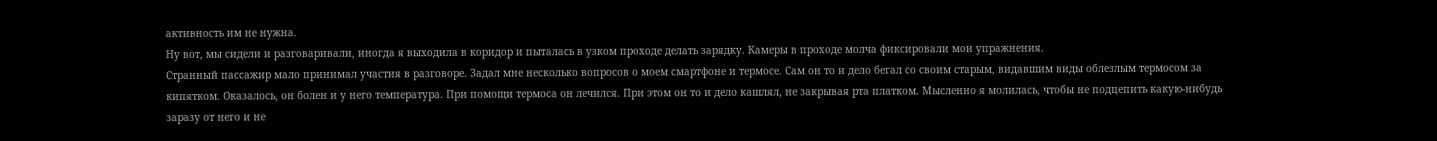активность им не нужна.
Ну вот, мы сидели и разговаривали, иногда я выходила в коридор и пыталась в узком проходе делать зарядку. Камеры в проходе молча фиксировали мои упражнения.
Странный пассажир мало принимал участия в разговоре. Задал мне несколько вопросов о моем смартфоне и термосе. Сам он то и дело бегал со своим старым, видавшим виды облезлым термосом за кипятком. Оказалось, он болен и у него температура. При помощи термоса он лечился. При этом он то и дело кашлял, не закрывая рта платком. Мысленно я молилась, чтобы не подцепить какую-нибудь заразу от него и не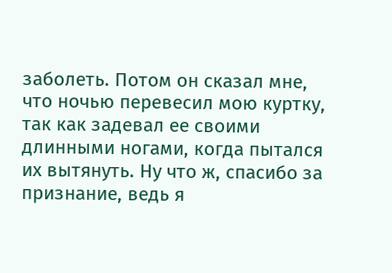заболеть. Потом он сказал мне, что ночью перевесил мою куртку, так как задевал ее своими длинными ногами, когда пытался их вытянуть. Ну что ж, спасибо за признание, ведь я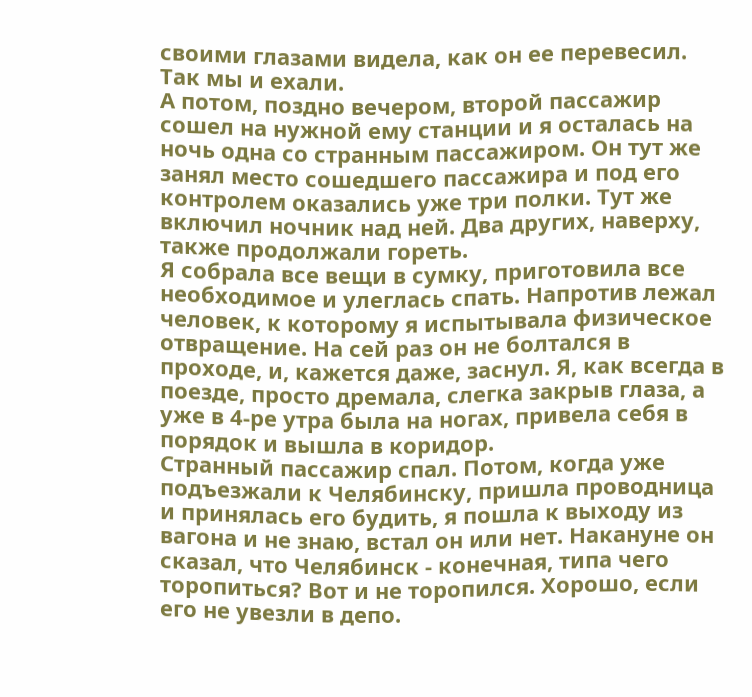своими глазами видела, как он ее перевесил.
Так мы и ехали.
А потом, поздно вечером, второй пассажир сошел на нужной ему станции и я осталась на ночь одна со странным пассажиром. Он тут же занял место сошедшего пассажира и под его контролем оказались уже три полки. Тут же включил ночник над ней. Два других, наверху, также продолжали гореть.
Я собрала все вещи в сумку, приготовила все необходимое и улеглась спать. Напротив лежал человек, к которому я испытывала физическое отвращение. На сей раз он не болтался в проходе, и, кажется даже, заснул. Я, как всегда в поезде, просто дремала, слегка закрыв глаза, а уже в 4-ре утра была на ногах, привела себя в порядок и вышла в коридор.
Странный пассажир спал. Потом, когда уже подъезжали к Челябинску, пришла проводница и принялась его будить, я пошла к выходу из вагона и не знаю, встал он или нет. Накануне он сказал, что Челябинск - конечная, типа чего торопиться? Вот и не торопился. Хорошо, если его не увезли в депо.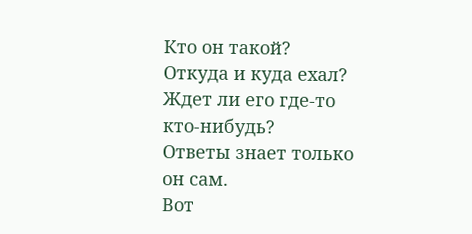Кто он такой? Откуда и куда ехал? Ждет ли его где-то кто-нибудь?
Ответы знает только он сам.
Вот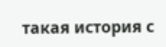такая история с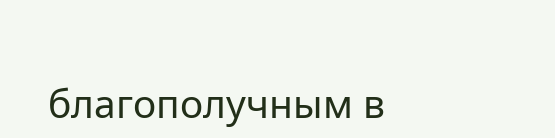благополучным в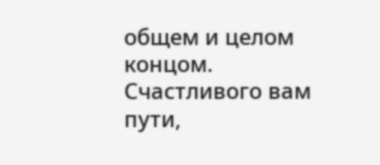общем и целом концом.
Счастливого вам пути,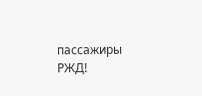пассажиры РЖД!